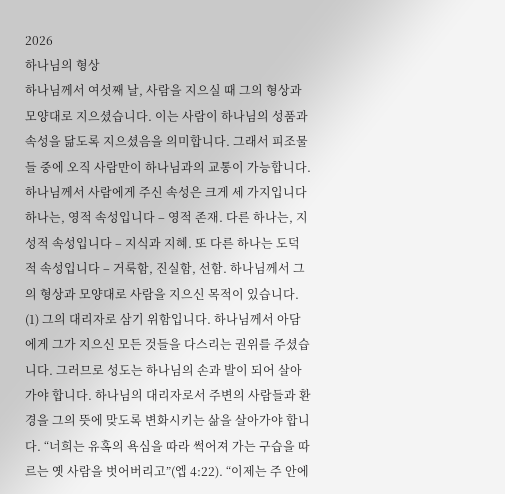2026
하나님의 형상
하나님께서 여섯째 날, 사람을 지으실 때 그의 형상과 모양대로 지으셨습니다. 이는 사람이 하나님의 성품과 속성을 닮도록 지으셨음을 의미합니다. 그래서 피조물들 중에 오직 사람만이 하나님과의 교통이 가능합니다. 하나님께서 사람에게 주신 속성은 크게 세 가지입니다 하나는, 영적 속성입니다 – 영적 존재. 다른 하나는, 지성적 속성입니다 – 지식과 지혜. 또 다른 하나는 도덕적 속성입니다 – 거룩함, 진실함, 선함. 하나님께서 그의 형상과 모양대로 사람을 지으신 목적이 있습니다. (1) 그의 대리자로 삼기 위함입니다. 하나님께서 아담에게 그가 지으신 모든 것들을 다스리는 권위를 주셨습니다. 그러므로 성도는 하나님의 손과 발이 되어 살아가야 합니다. 하나님의 대리자로서 주변의 사람들과 환경을 그의 뜻에 맞도록 변화시키는 삶을 살아가야 합니다. “너희는 유혹의 욕심을 따라 썩어져 가는 구습을 따르는 옛 사람을 벗어버리고”(엡 4:22). “이제는 주 안에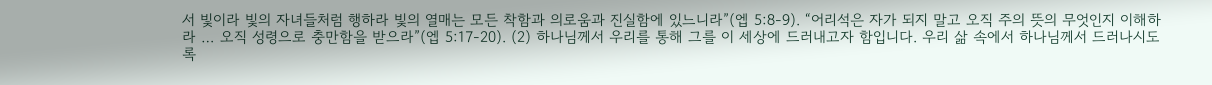서 빛이라 빛의 자녀들처럼 행하라 빛의 열매는 모든 착함과 의로움과 진실함에 있느니라”(엡 5:8-9). “어리석은 자가 되지 말고 오직 주의 뜻의 무엇인지 이해하라 … 오직 성령으로 충만함을 받으라”(엡 5:17-20). (2) 하나님께서 우리를 통해 그를 이 세상에 드러내고자 함입니다. 우리 삶 속에서 하나님께서 드러나시도록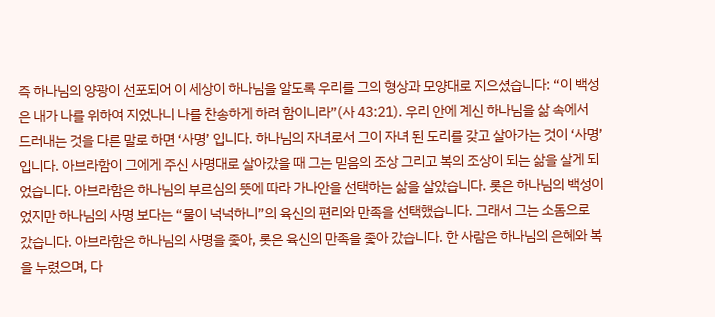즉 하나님의 양광이 선포되어 이 세상이 하나님을 알도록 우리를 그의 형상과 모양대로 지으셨습니다: “이 백성은 내가 나를 위하여 지었나니 나를 찬송하게 하려 함이니라”(사 43:21). 우리 안에 계신 하나님을 삶 속에서 드러내는 것을 다른 말로 하면 ‘사명’ 입니다. 하나님의 자녀로서 그이 자녀 된 도리를 갖고 살아가는 것이 ‘사명’입니다. 아브라함이 그에게 주신 사명대로 살아갔을 때 그는 믿음의 조상 그리고 복의 조상이 되는 삶을 살게 되었습니다. 아브라함은 하나님의 부르심의 뜻에 따라 가나안을 선택하는 삶을 살았습니다. 롯은 하나님의 백성이었지만 하나님의 사명 보다는 “물이 넉넉하니”의 육신의 편리와 만족을 선택했습니다. 그래서 그는 소돔으로 갔습니다. 아브라함은 하나님의 사명을 좇아, 롯은 육신의 만족을 좇아 갔습니다. 한 사람은 하나님의 은혜와 복을 누렸으며, 다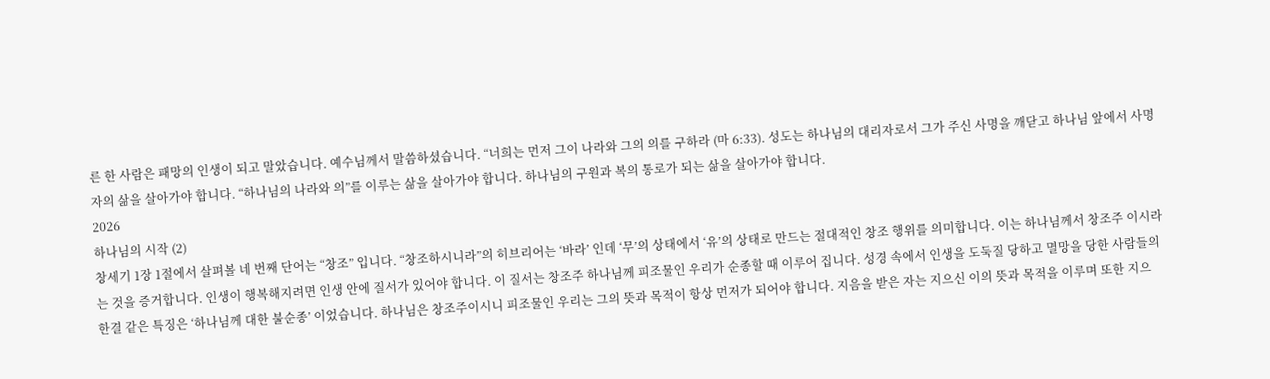른 한 사람은 패망의 인생이 되고 말았습니다. 예수님께서 말씀하셨습니다. “너희는 먼저 그이 나라와 그의 의를 구하라 (마 6:33). 성도는 하나님의 대리자로서 그가 주신 사명을 깨닫고 하나님 앞에서 사명자의 삶을 살아가야 합니다. “하나님의 나라와 의”를 이루는 삶을 살아가야 합니다. 하나님의 구원과 복의 통로가 되는 삶을 살아가야 합니다.
2026
하나님의 시작 (2)
창세기 1장 1절에서 살펴볼 네 번째 단어는 “창조” 입니다. “창조하시니라”의 히브리어는 ‘바라’ 인데 ‘무’의 상태에서 ‘유’의 상태로 만드는 절대적인 창조 행위를 의미합니다. 이는 하나님께서 창조주 이시라는 것을 증거합니다. 인생이 행복해지려면 인생 안에 질서가 있어야 합니다. 이 질서는 창조주 하나님께 피조물인 우리가 순종할 때 이루어 집니다. 성경 속에서 인생을 도둑질 당하고 멸망을 당한 사람들의 한결 같은 특징은 ‘하나님께 대한 불순종’ 이었습니다. 하나님은 창조주이시니 피조물인 우리는 그의 뜻과 목적이 항상 먼저가 되어야 합니다. 지음을 받은 자는 지으신 이의 뜻과 목적을 이루며 또한 지으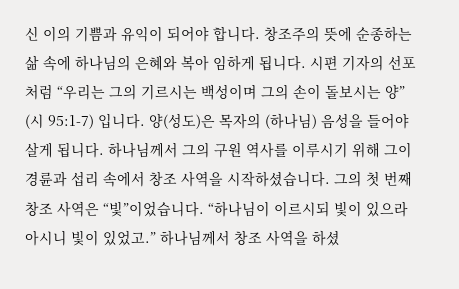신 이의 기쁨과 유익이 되어야 합니다. 창조주의 뜻에 순종하는 삶 속에 하나님의 은혜와 복아 임하게 됩니다. 시편 기자의 선포처럼 “우리는 그의 기르시는 백성이며 그의 손이 돌보시는 양” (시 95:1-7) 입니다. 양(성도)은 목자의 (하나님) 음성을 들어야 살게 됩니다. 하나님께서 그의 구원 역사를 이루시기 위해 그이 경륜과 섭리 속에서 창조 사역을 시작하셨습니다. 그의 첫 번째 창조 사역은 “빛”이었습니다. “하나님이 이르시되 빛이 있으라 아시니 빛이 있었고.” 하나님께서 창조 사역을 하셨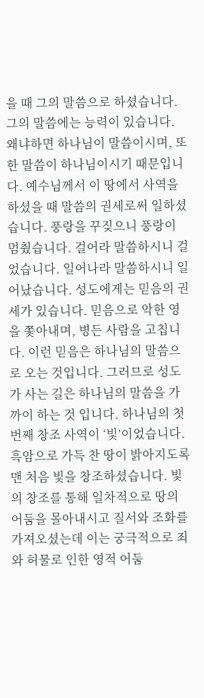을 때 그의 말씀으로 하셨습니다. 그의 말씀에는 능력이 있습니다. 왜냐하면 하나님이 말씀이시며, 또한 말씀이 하나님이시기 때문입니다. 예수님께서 이 땅에서 사역을 하셨을 때 말씀의 권세로써 일하셨습니다. 풍랑을 꾸짖으니 풍랑이 멈췄습니다. 걸어라 말씀하시니 걸었습니다. 일어나라 말씀하시니 일어났습니다. 성도에게는 믿음의 권세가 있습니다. 믿음으로 악한 영을 쫓아내며, 병든 사람을 고칩니다. 이런 믿음은 하나님의 말씀으로 오는 것입니다. 그러므로 성도가 사는 길은 하나님의 말씀을 가까이 하는 것 입니다. 하나님의 첫 번째 창조 사역이 ‘빛’이었습니다. 흑암으로 가득 찬 땅이 밝아지도록 맨 처음 빛을 창조하셨습니다. 빛의 창조를 통해 일차적으로 땅의 어둠을 몰아내시고 질서와 조화를 가져오셨는데 이는 궁극적으로 죄와 허물로 인한 영적 어둠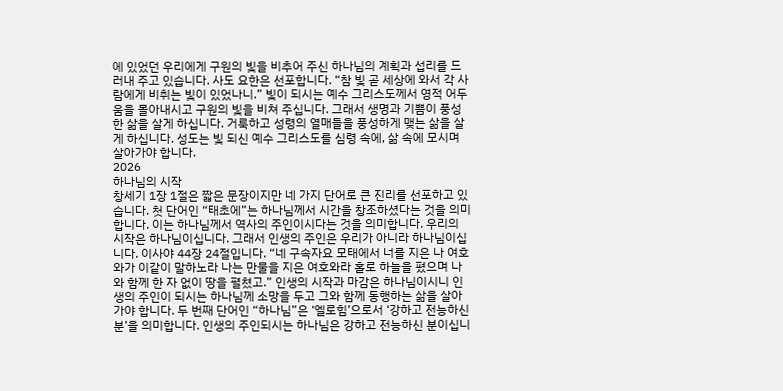에 있었던 우리에게 구원의 빛을 비추어 주신 하나님의 계획과 섭리를 드러내 주고 있습니다. 사도 요한은 선포합니다. “참 빛 곧 세상에 와서 각 사람에게 비취는 빛이 있었나니.” 빛이 되시는 예수 그리스도께서 영적 어두움을 몰아내시고 구원의 빛을 비쳐 주십니다. 그래서 생명과 기쁨이 풍성한 삶을 살게 하십니다. 거룩하고 성령의 열매들을 풍성하게 맺는 삶을 살게 하십니다. 성도는 빛 되신 예수 그리스도를 심령 속에, 삶 속에 모시며 살아가야 합니다.
2026
하나님의 시작
창세기 1장 1절은 짧은 문장이지만 네 가지 단어로 큰 진리를 선포하고 있습니다. 첫 단어인 “태초에”는 하나님께서 시간을 창조하셨다는 것을 의미합니다. 이는 하나님께서 역사의 주인이시다는 것을 의미합니다. 우리의 시작은 하나님이십니다. 그래서 인생의 주인은 우리가 아니라 하나님이십니다. 이사야 44장 24절입니다. “네 구속자요 모태에서 너를 지은 나 여호와가 이같이 말하노라 나는 만물을 지은 여호와라 홀로 하늘을 폈으며 나와 함께 한 자 없이 땅을 펼쳤고.” 인생의 시작과 마감은 하나님이시니 인생의 주인이 되시는 하나님께 소망을 두고 그와 함께 동행하는 삶을 살아가야 합니다. 두 번째 단어인 “하나님”은 ‘엘로힘’으로서 ‘강하고 전능하신 분’을 의미합니다. 인생의 주인되시는 하나님은 강하고 전능하신 분이십니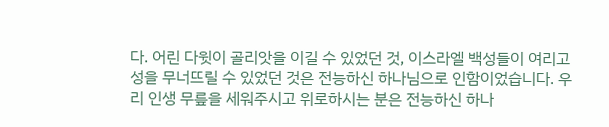다. 어린 다윗이 골리앗을 이길 수 있었던 것, 이스라엘 백성들이 여리고 성을 무너뜨릴 수 있었던 것은 전능하신 하나님으로 인함이었습니다. 우리 인생 무릎을 세워주시고 위로하시는 분은 전능하신 하나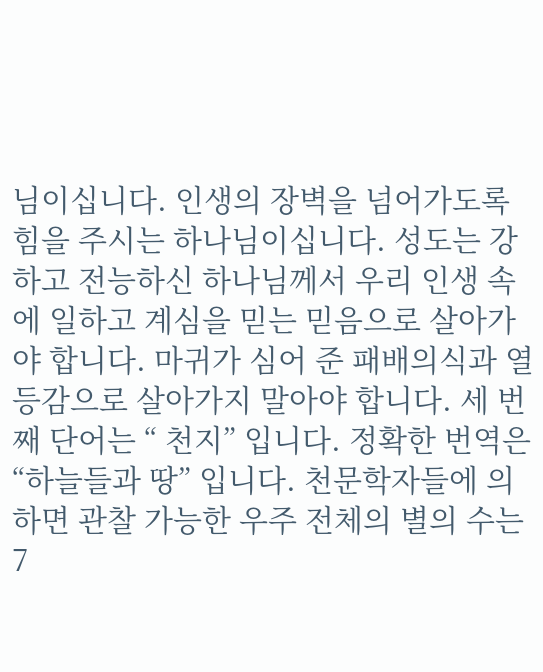님이십니다. 인생의 장벽을 넘어가도록 힘을 주시는 하나님이십니다. 성도는 강하고 전능하신 하나님께서 우리 인생 속에 일하고 계심을 믿는 믿음으로 살아가야 합니다. 마귀가 심어 준 패배의식과 열등감으로 살아가지 말아야 합니다. 세 번째 단어는 “ 천지” 입니다. 정확한 번역은 “하늘들과 땅” 입니다. 천문학자들에 의하면 관찰 가능한 우주 전체의 별의 수는 7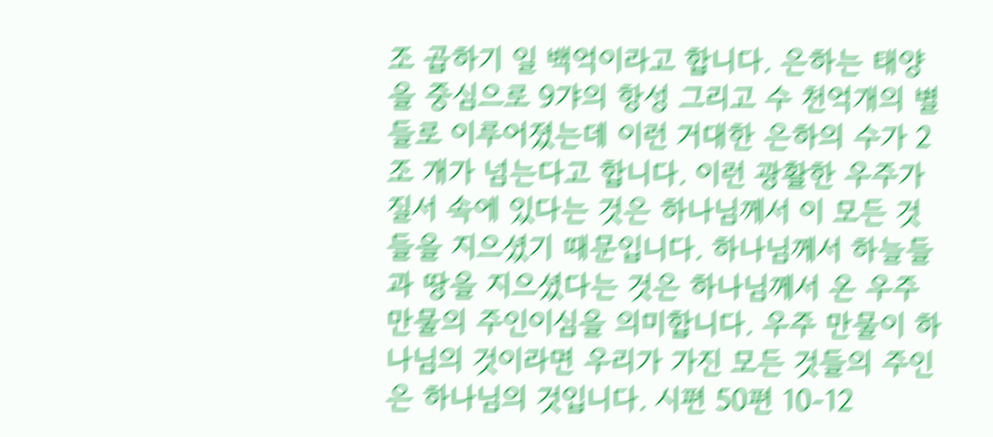조 곱하기 일 백억이라고 합니다. 은하는 태양을 중심으로 9갸의 항성 그리고 수 천억개의 별들로 이루어졌는데 이런 거대한 은하의 수가 2조 개가 넘는다고 합니다. 이런 광활한 우주가 질서 속에 있다는 것은 하나님께서 이 모든 것들을 지으셨기 때문입니다. 하나님께서 하늘들과 땅을 지으셨다는 것은 하나님께서 온 우주 만물의 주인이심을 의미합니다. 우주 만물이 하나님의 것이라면 우리가 가진 모든 것들의 주인은 하나님의 것입니다. 시편 50편 10-12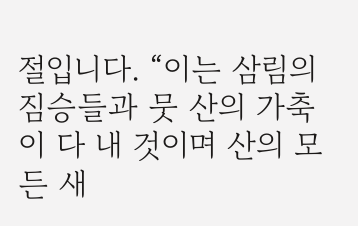절입니다. “이는 삼림의 짐승들과 뭇 산의 가축이 다 내 것이며 산의 모든 새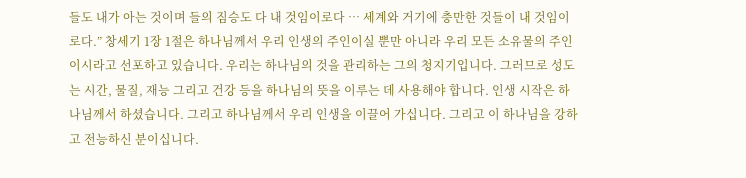들도 내가 아는 것이며 들의 짐승도 다 내 것임이로다 … 세계와 거기에 충만한 것들이 내 것임이로다.” 창세기 1장 1절은 하나님께서 우리 인생의 주인이실 뿐만 아니라 우리 모든 소유물의 주인이시라고 선포하고 있습니다. 우리는 하나님의 것을 관리하는 그의 청지기입니다. 그러므로 성도는 시간, 물질, 재능 그리고 건강 등을 하나님의 뜻을 이루는 데 사용해야 합니다. 인생 시작은 하나님께서 하셨습니다. 그리고 하나님께서 우리 인생을 이끌어 가십니다. 그리고 이 하나님을 강하고 전능하신 분이십니다.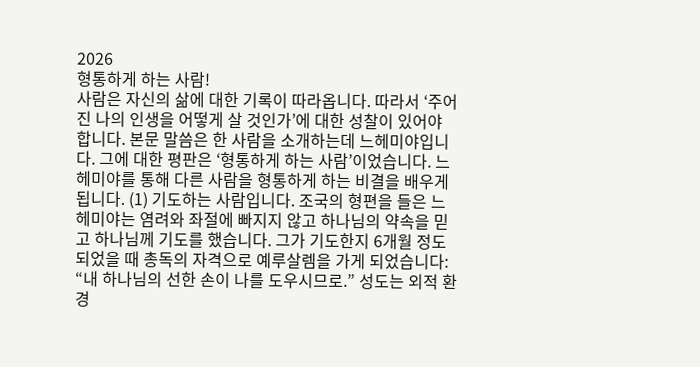2026
형통하게 하는 사람!
사람은 자신의 삶에 대한 기록이 따라옵니다. 따라서 ‘주어진 나의 인생을 어떻게 살 것인가’에 대한 성찰이 있어야 합니다. 본문 말씀은 한 사람을 소개하는데 느헤미야입니다. 그에 대한 평판은 ‘형통하게 하는 사람’이었습니다. 느헤미야를 통해 다른 사람을 형통하게 하는 비결을 배우게 됩니다. (1) 기도하는 사람입니다. 조국의 형편을 들은 느헤미야는 염려와 좌절에 빠지지 않고 하나님의 약속을 믿고 하나님께 기도를 했습니다. 그가 기도한지 6개월 정도 되었을 때 총독의 자격으로 예루살렘을 가게 되었습니다: “내 하나님의 선한 손이 나를 도우시므로.” 성도는 외적 환경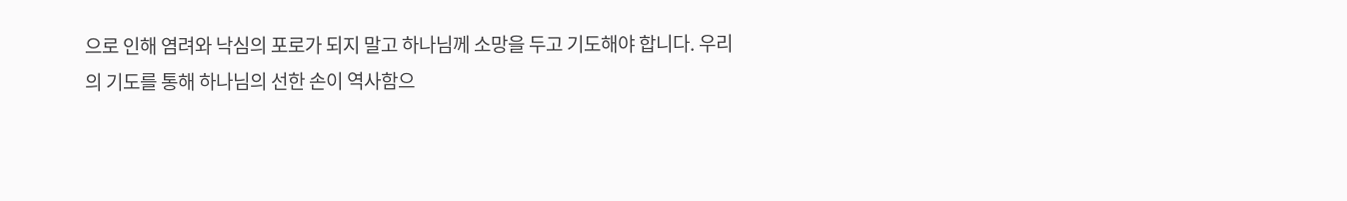으로 인해 염려와 낙심의 포로가 되지 말고 하나님께 소망을 두고 기도해야 합니다. 우리의 기도를 통해 하나님의 선한 손이 역사함으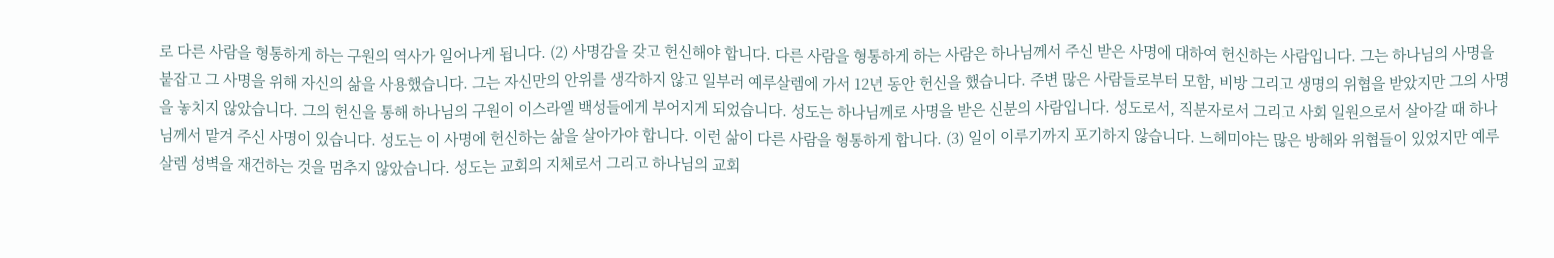로 다른 사람을 형통하게 하는 구원의 역사가 일어나게 됩니다. (2) 사명감을 갖고 헌신해야 합니다. 다른 사람을 형통하게 하는 사람은 하나님께서 주신 받은 사명에 대하여 헌신하는 사람입니다. 그는 하나님의 사명을 붙잡고 그 사명을 위해 자신의 삶을 사용했습니다. 그는 자신만의 안위를 생각하지 않고 일부러 예루살렘에 가서 12년 동안 헌신을 했습니다. 주변 많은 사람들로부터 모함, 비방 그리고 생명의 위협을 받았지만 그의 사명을 놓치지 않았습니다. 그의 헌신을 통해 하나님의 구원이 이스라엘 백성들에게 부어지게 되었습니다. 성도는 하나님께로 사명을 받은 신분의 사람입니다. 성도로서, 직분자로서 그리고 사회 일원으로서 살아갈 때 하나님께서 맡겨 주신 사명이 있습니다. 성도는 이 사명에 헌신하는 삶을 살아가야 합니다. 이런 삶이 다른 사람을 형통하게 합니다. (3) 일이 이루기까지 포기하지 않습니다. 느헤미야는 많은 방해와 위협들이 있었지만 예루살렘 성벽을 재건하는 것을 멈추지 않았습니다. 성도는 교회의 지체로서 그리고 하나님의 교회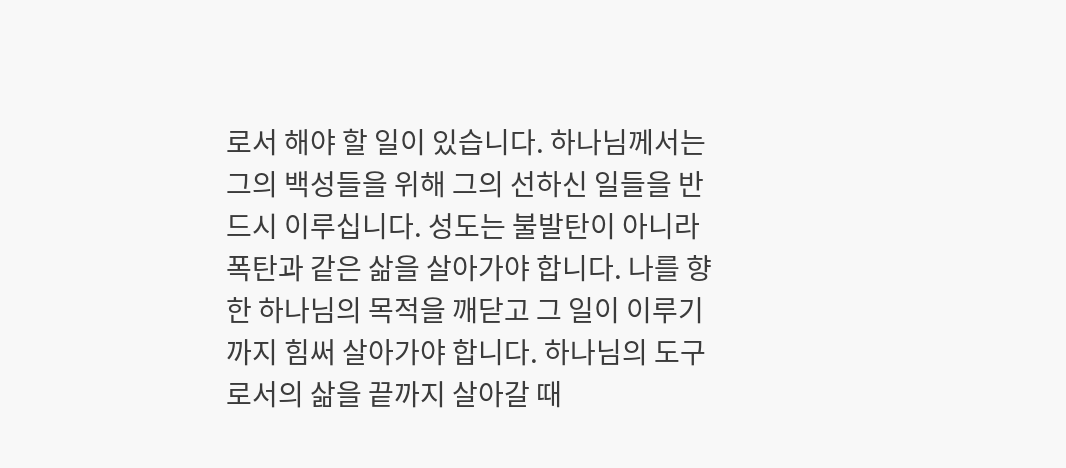로서 해야 할 일이 있습니다. 하나님께서는 그의 백성들을 위해 그의 선하신 일들을 반드시 이루십니다. 성도는 불발탄이 아니라 폭탄과 같은 삶을 살아가야 합니다. 나를 향한 하나님의 목적을 깨닫고 그 일이 이루기까지 힘써 살아가야 합니다. 하나님의 도구로서의 삶을 끝까지 살아갈 때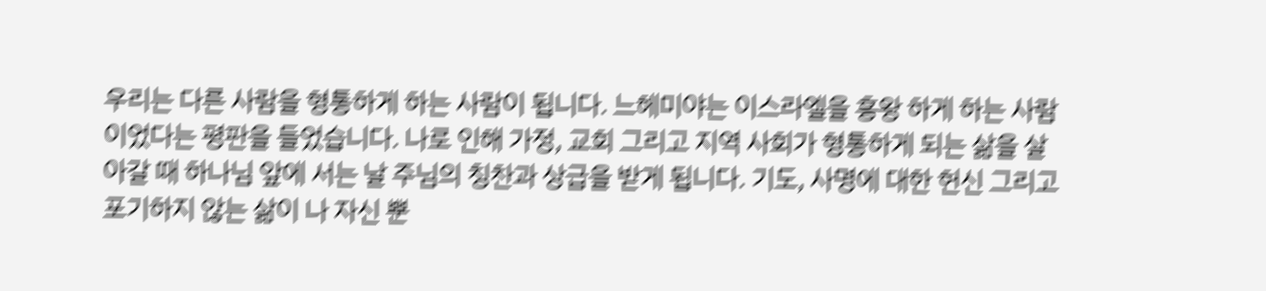우리는 다른 사람을 형통하게 하는 사람이 됩니다. 느헤미야는 이스라엘을 흥왕 하게 하는 사람이었다는 평판을 들었습니다. 나로 인해 가정, 교회 그리고 지역 사회가 형통하게 되는 삶을 살아갈 때 하나님 앞에 서는 날 주님의 칭찬과 상급을 받게 됩니다. 기도, 사명에 대한 헌신 그리고 포기하지 않는 삶이 나 자신 뿐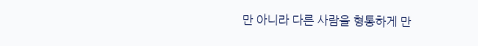만 아니라 다른 사람을 형통하게 만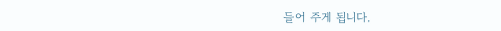들어 주게 됩니다.